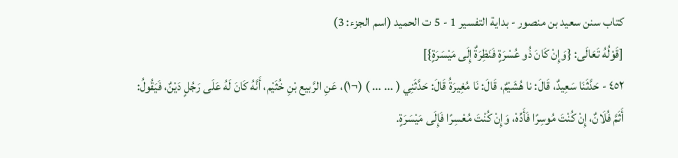كتاب سنن سعيد بن منصور - بداية التفسير 1 - 5 ت الحميد (اسم الجزء: 3)
[قَوْلُهُ تَعَالَى: {وَإِنْ كَانَ ذُو عُسْرَةٍ فَنَظِرَةٌ إِلَى مَيْسَرَةٍ}]
٤٥٢ - حَدَّثَنَا سَعِيدٌ، قَالَ: نا هُشَيْمٌ، قَالَ: نَا مُغِيرَةُ قَالَ: حَدَّثَنِي ( ... ... ) (¬١)، عَنِ الرَّبيع بْنِ خُثَيْم، أَنَّهُ كَانَ لَهُ عَلَى رَجُلٍ دَيْنٌ، فَيَقُولُ: أَثَمَّ فُلَانٌ، إِنْ كُنْتَ مُوسِرًا فَأَدِّهْ، وَإِنْ كُنْتَ مُعْسِرًا فَإِلَى مَيْسَرَةٍ.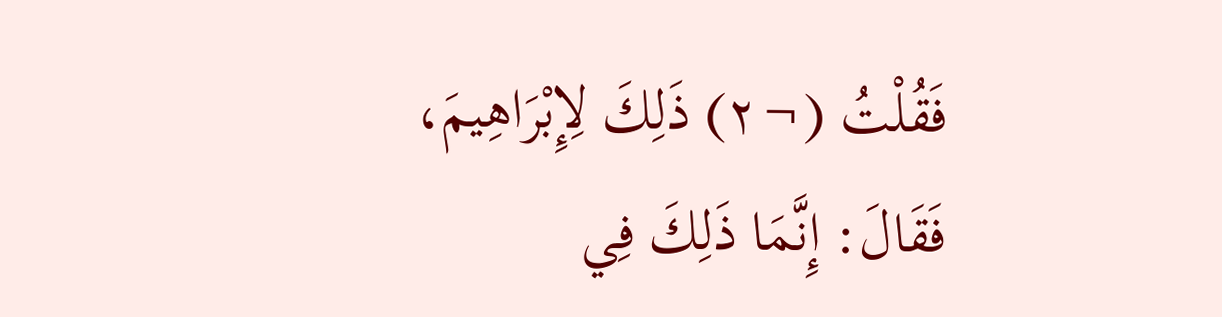فَقُلْتُ (¬٢) ذَلِكَ لِإِبْرَاهِيمَ، فَقَالَ: إِنَّمَا ذَلِكَ فِي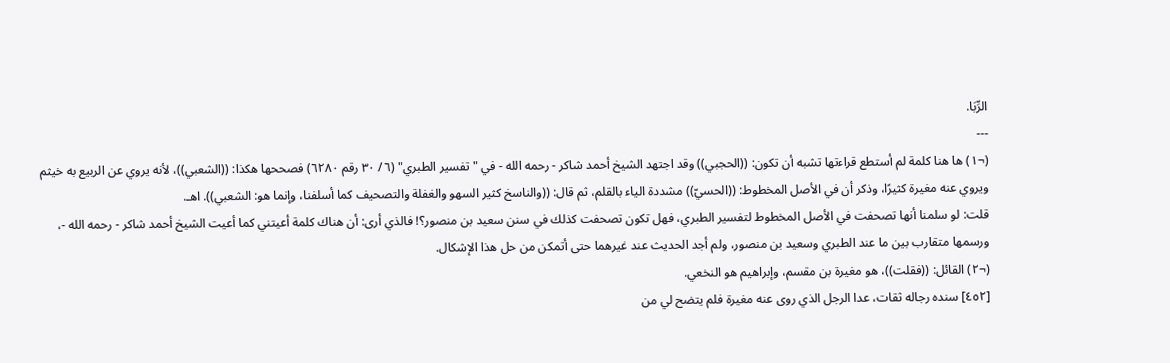الرِّبَا.
---
(¬١) ها هنا كلمة لم أستطع قراءتها تشبه أن تكون: ((الحجبي)) وقد اجتهد الشيخ أحمد شاكر - رحمه الله - في "تفسير الطبري" (٦/ ٣٠ رقم ٦٢٨٠) فصححها هكذا: ((الشعبي))، لأنه يروي عن الربيع به خيثم ويروي عنه مغيرة كثيرًا، وذكر أن في الأصل المخطوط: ((الحسيّ)) مشددة الياء بالقلم، ثم قال: ((والناسخ كثير السهو والغفلة والتصحيف كما أسلفنا، وإنما هو: الشعبي)). اهـ.
قلت: لو سلمنا أنها تصحفت في الأصل المخطوط لتفسير الطبري، فهل تكون تصحفت كذلك في سنن سعيد بن منصور؟! فالذي أرى: أن هناك كلمة أعيتني كما أعيت الشيخ أحمد شاكر - رحمه الله -، ورسمها متقارب بين ما عند الطبري وسعيد بن منصور، ولم أجد الحديث عند غيرهما حتى أتمكن من حل هذا الإشكال.
(¬٢) القائل: ((فقلت))، هو مغيرة بن مقسم، وإبراهيم هو النخعي.
[٤٥٢] سنده رجاله ثقات، عدا الرجل الذي روى عنه مغيرة فلم يتضح لي من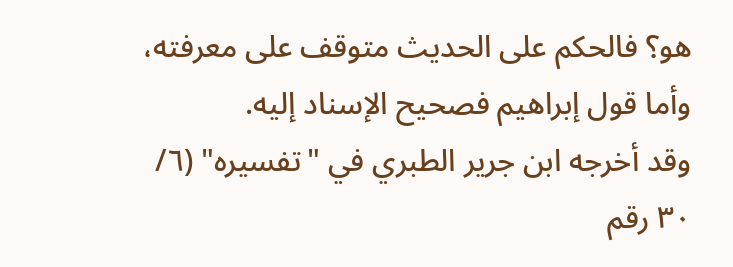هو؟ فالحكم على الحديث متوقف على معرفته، وأما قول إبراهيم فصحيح الإسناد إليه.
وقد أخرجه ابن جرير الطبري في "تفسيره" (٦/ ٣٠ رقم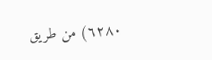٦٢٨٠) من طريق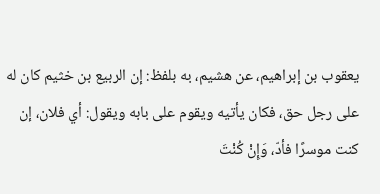يعقوب بن إبراهيم، عن هشيم، به بلفظ: إن الربيع بن خثيم كان له على رجل حق، فكان يأتيه ويقوم على بابه ويقول: أي فلان، إن كنت موسرًا فأدّ، وَإِنْ كُنْتَ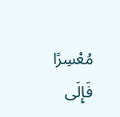مُعْسِرًا فَإِلَى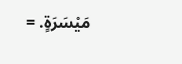مَيْسَرَةٍ. =